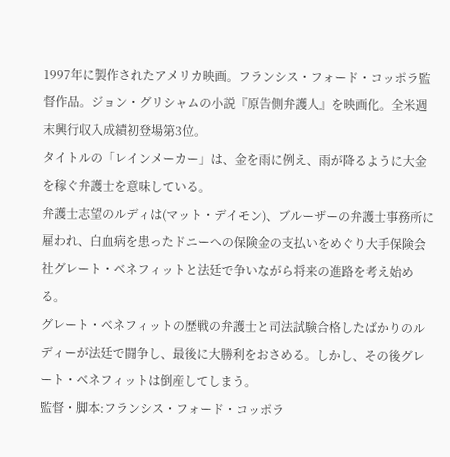1997年に製作されたアメリカ映画。フランシス・フォード・コッポラ監督作品。ジョン・グリシャムの小説『原告側弁護人』を映画化。全米週末興行収入成績初登場第3位。
タイトルの「レインメーカー」は、金を雨に例え、雨が降るように大金を稼ぐ弁護士を意味している。
弁護士志望のルディは(マット・デイモン)、ブルーザーの弁護士事務所に雇われ、白血病を患ったドニーへの保険金の支払いをめぐり大手保険会社グレート・ベネフィットと法廷で争いながら将来の進路を考え始める。
グレート・ベネフィットの歴戦の弁護士と司法試験合格したばかりのルディーが法廷で闘争し、最後に大勝利をおさめる。しかし、その後グレート・ベネフィットは倒産してしまう。
監督・脚本:フランシス・フォード・コッポラ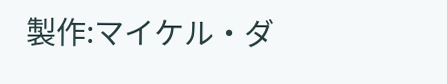製作:マイケル・ダ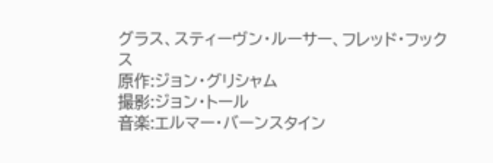グラス、スティーヴン・ルーサー、フレッド・フックス
原作:ジョン・グリシャム
撮影:ジョン・トール
音楽:エルマー・バーンスタイン